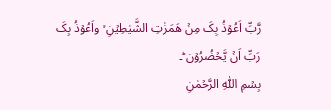رَّبِّ اَعُوۡذُ بِکَ مِنۡ ھَمَزٰتِ الشَّیٰطِیۡنِ ۙ واَعُوۡذُ بِکَ رَبِّ اَنۡ یَّحۡضُرُوۡن ؕ۔
بِسۡمِ اللّٰهِ الرَّحۡمٰنِ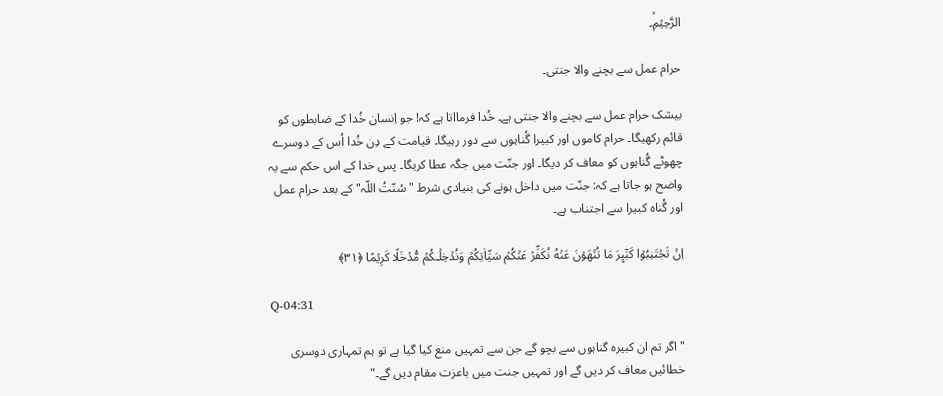الرَّحِيۡمِۙ۔

حرام عمل سے بچنے والا جنتی۔

بیشک حرام عمل سے بچنے والا جنتی ہے۔ خُدا فرمااتا ہے کہ! جو اِنسان خُدا کے ضابطوں کو قائم رکھیگا۔ حرام کاموں اور کبیرا گُناہوں سے دور رہیگا۔ قیامت کے دِن خُدا اُس کے دوسرے چھوٹے گُناہوں کو معاف کر دیگا۔ اور جنّت میں جگہ عطا کریگا۔ پس خدا کے اس حکم سے یہ واضح ہو جاتا ہے کہ: جنّت میں داخل ہونے کی بنیادی شرط "سُنّتُ اللّہ" کے بعد حرام عمل اور گُناہ کبیرا سے اجتناب ہے۔

اِنۡ تَجۡتَنِبُوۡا كَبٰٓٮِٕرَ مَا تُنۡهَوۡنَ عَنۡهُ نُكَفِّرۡ عَنۡكُمۡ سَيِّاٰتِكُمۡ وَنُدۡخِلۡـكُمۡ مُّدۡخَلًا كَرِيۡمًا ﴿۳۱﴾

Q-04:31

"اگر تم ان کبیرہ گناہوں سے بچو گے جن سے تمہیں منع کیا گیا ہے تو ہم تمہاری دوسری خطائیں معاف کر دیں گے اور تمہیں جنت میں باعزت مقام دیں گے۔"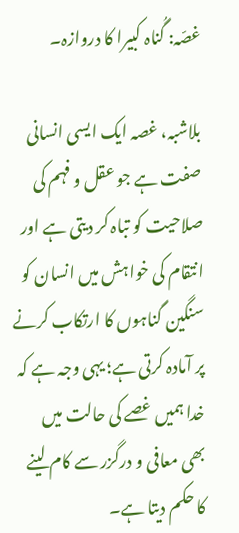غصّہ: گُناہ کبیرا کا دروازہ۔

بلاشبہ، غصہ ایک ایسی انسانی صفت ہے جو عقل و فہم کی صلاحیت کو تباہ کر دیتی ہے اور انتقام کی خواہش میں انسان کو سنگین گناہوں کا ارتکاب کرنے پر آمادہ کرتی ہے؛ یہی وجہ ہے کہ خدا ہمیں غصے کی حالت میں بھی معافی و درگزر سے کام لینے کا حکم دیتا ہے۔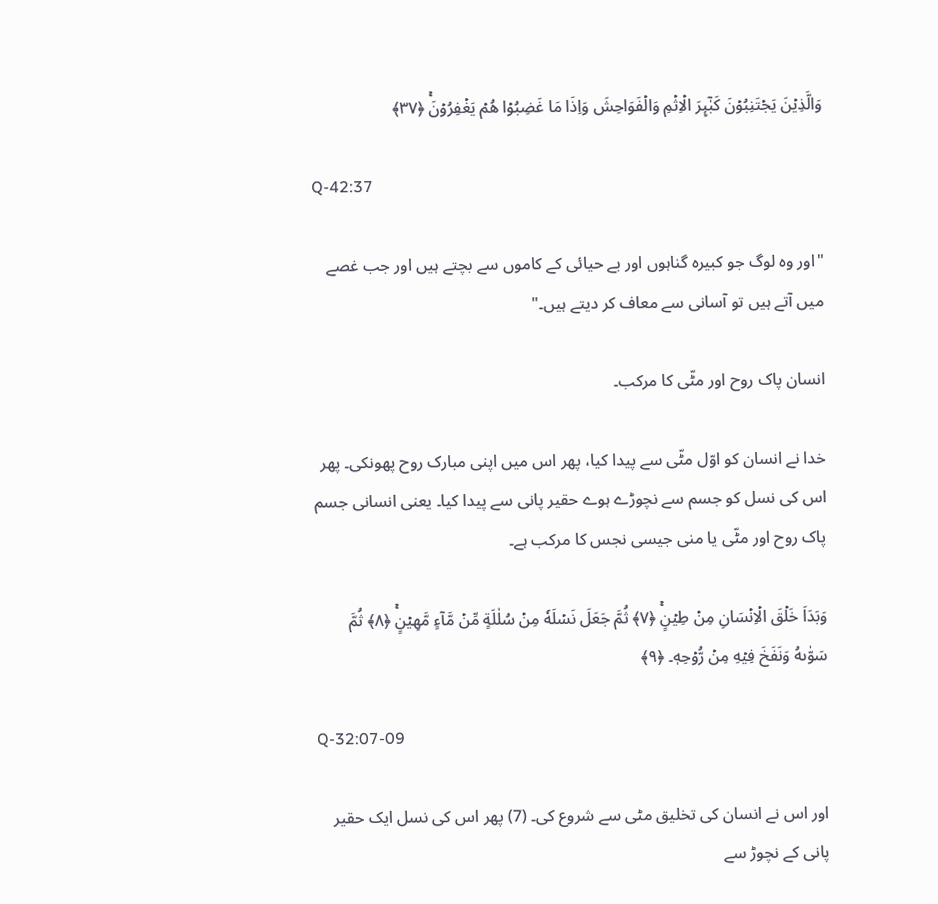وَالَّذِيۡنَ يَجۡتَنِبُوۡنَ كَبٰٓٮِٕرَ الۡاِثۡمِ وَالۡفَوَاحِشَ وَاِذَا مَا غَضِبُوۡا هُمۡ يَغۡفِرُوۡنَ‌ۚ ﴿۳۷﴾

Q-42:37

"اور وہ لوگ جو کبیرہ گناہوں اور بے حیائی کے کاموں سے بچتے ہیں اور جب غصے میں آتے ہیں تو آسانی سے معاف کر دیتے ہیں۔"

انسان پاک روح اور مٹّی کا مرکب۔

خدا نے انسان کو اوّل مٹّی سے پیدا کیا، پھر اس میں اپنی مبارک روح پھونکی۔ پھر اس کی نسل کو جسم سے نچوڑے ہوے حقیر پانی سے پیدا کیا۔ یعنی انسانی جسم پاک روح اور مٹّی یا منی جیسی نجس کا مرکب ہے۔

وَبَدَاَ خَلۡقَ الۡاِنۡسَانِ مِنۡ طِيۡنٍ‌ۚ ﴿۷﴾ ثُمَّ جَعَلَ نَسۡلَهٗ مِنۡ سُلٰلَةٍ مِّنۡ مَّآءٍ مَّهِيۡنٍ‌ۚ ﴿۸﴾ ثُمَّ سَوّٰٮهُ وَنَفَخَ فِيۡهِ مِنۡ رُّوۡحِهٖ۔ ﴿۹﴾

Q-32:07-09

اور اس نے انسان کی تخلیق مٹی سے شروع کی۔ (7) پھر اس کی نسل ایک حقیر پانی کے نچوڑ سے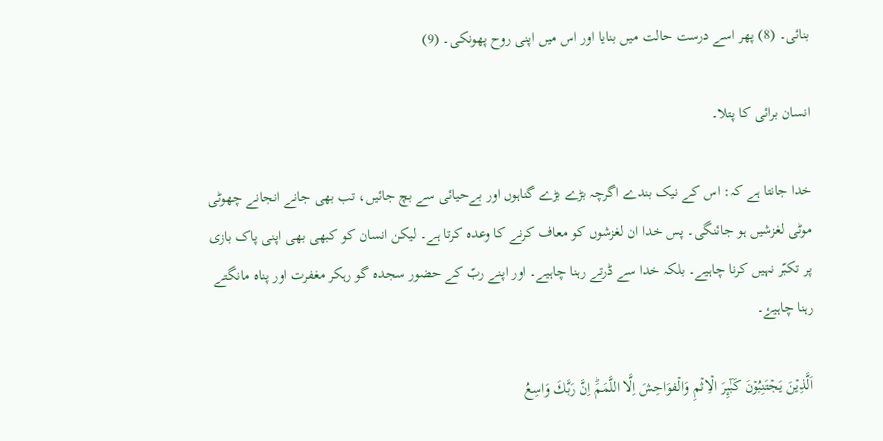بنائی۔ (8) پھر اسے درست حالت میں بنایا اور اس میں اپنی روح پھونکی۔ (9)

انسان برائی کا پتلا۔

خدا جانتا ہے کہ: اس کے نیک بندے اگرچہ بڑے بڑے گناہوں اور بےحیائی سے بچ جائیں، تب بھی جانے انجانے چھوٹی موٹی لغزشیں ہو جائنگی۔ پس خدا ان لغزشوں کو معاف کرنے کا وعدہ کرتا ہے۔ لیکن انسان کو کبھی بھی اپنی پاک بازی پر تکبّر نہیں کرنا چاہیے۔ بلکہ خدا سے ڈرتے رہنا چاہیے۔ اور اپنے ربّ کے حضور سجدہ گو رہکر مغفرت اور پناہ مانگتے رہنا چاہیۓ۔

اَلَّذِيۡنَ يَجۡتَنِبُوۡنَ كَبٰٓٮِٕرَ الۡاِثۡمِ وَالۡفوَاحِشَ اِلَّا اللَّمَمَ‌ؕ اِنَّ رَبَّكَ وَاسِعُ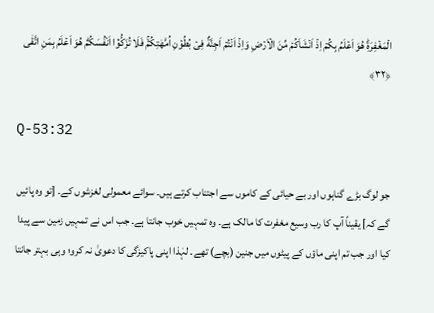الۡمَغۡفِرَةِ‌ؕ هُوَ اَعۡلَمُ بِكُمۡ اِذۡ اَنۡشَاَكُمۡ مِّنَ الۡاَرۡضِ وَاِذۡ اَنۡتُمۡ اَجِنَّةٌ فِىۡ بُطُوۡنِ اُمَّهٰتِكُمۡ‌ۚ فَلَا تُزَكُّوۡۤا اَنۡفُسَكُمۡ‌ؕ هُوَ اَعۡلَمُ بِمَنِ اتَّقٰى ﴿۳۲﴾

Q-53:32

جو لوگ بڑے گناہوں اور بے حیائی کے کاموں سے اجتناب کرتے ہیں۔ سوائے معمولی لغزشوں کے۔ [تو وہ پائیں گے کہ] یقیناً آپ کا رب وسیع مغفرت کا مالک ہے۔ وہ تمہیں خوب جانتا ہے۔ جب اس نے تمہیں زمین سے پیدا کیا اور جب تم اپنی ماؤں کے پیٹوں میں جنین (بچے) تھے۔ لہٰذا اپنی پاکیزگی کا دعویٰ نہ کرو؛ وہی بہتر جانتا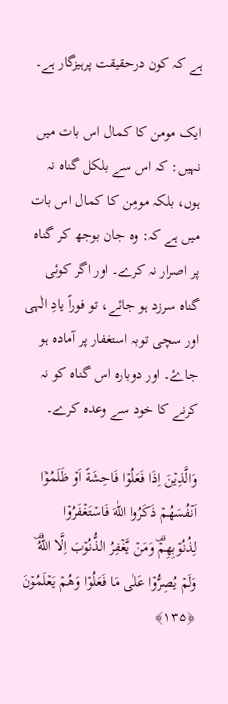ہے کہ کون درحقیقت پرہیزگار ہے۔

ایک مومن کا کمال اس بات میں نہیں: کہ اس سے بلکل گناہ نہ ہوں، بلکہ مومِن کا کمال اس بات میں ہے کہ: وہ جان بوجھ کر گناہ پر اصرار نہ کرے۔ اور اگر کوئی گناہ سرزد ہو جائے، تو فوراً یادِ الٰہی اور سچی توبہ استغفار پر آمادہ ہو جاۓ۔ اور دوبارہ اس گناہ کو نہ کرنے کا خود سے وعدہ کرے۔

وَالَّذِيۡنَ اِذَا فَعَلُوۡا فَاحِشَةً اَوۡ ظَلَمُوۡۤا اَنۡفُسَهُمۡ ذَكَرُوا اللّٰهَ فَاسۡتَغۡفَرُوۡا لِذُنُوۡبِهِمۡࣞ وَمَنۡ يَّغۡفِرُ الذُّنُوۡبَ اِلَّا اللّٰهُࣞ وَلَمۡ يُصِرُّوۡا عَلٰى مَا فَعَلُوۡا وَهُمۡ يَعۡلَمُوۡنَ ﴿۱۳۵﴾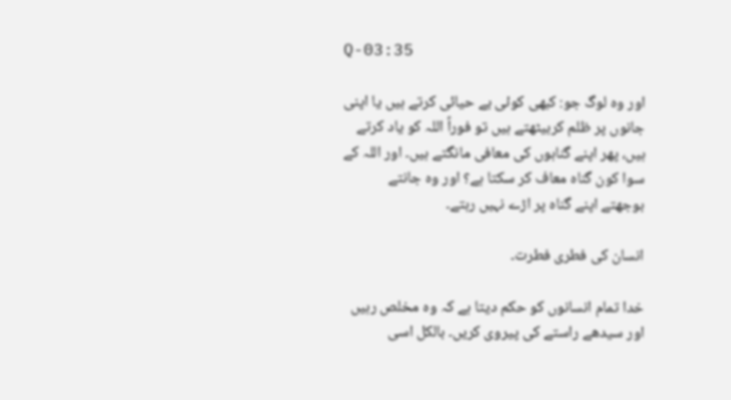Q-03:35

اور وہ لوگ جو: کبھی کوئی بے حیائی کرتے ہیں یا اپنی جانوں پر ظلم کربیٹھتے ہیں تو فوراً اللہ کو یاد کرتے ہیں، پھر اپنے گناہوں کی معافی مانگتے ہیں۔ اور اللہ کے سوا کون گناہ معاف کر سکتا ہے؟ اور وہ جانتے بوجھتے اپنے گناہ پر اڑے نہیں رہتے۔

انسان کی فطری فطرت۔

خدا تمام انسانوں کو حکم دیتا ہے کہ وہ مخلص رہیں اور سیدھے راستے کی پیروی کریں۔ بالکل اسی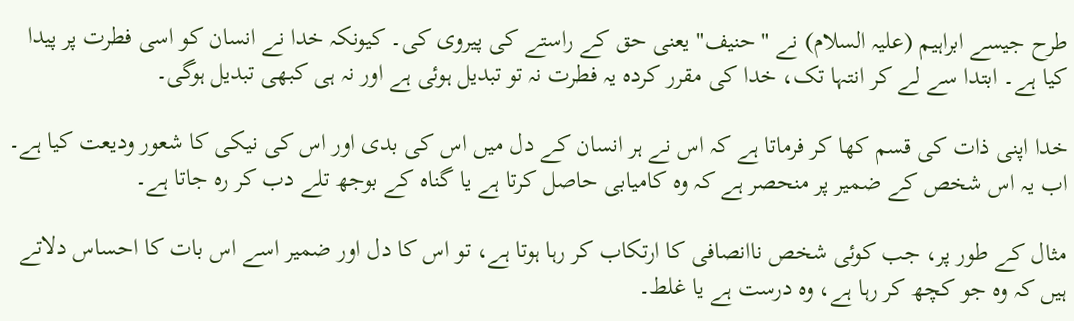طرح جیسے ابراہیم (علیہ السلام) نے "حنیف" یعنی حق کے راستے کی پیروی کی۔ کیونکہ خدا نے انسان کو اسی فطرت پر پیدا کیا ہے۔ ابتدا سے لے کر انتہا تک، خدا کی مقرر کردہ یہ فطرت نہ تو تبدیل ہوئی ہے اور نہ ہی کبھی تبدیل ہوگی۔

خدا اپنی ذات کی قسم کھا کر فرماتا ہے کہ اس نے ہر انسان کے دل میں اس کی بدی اور اس کی نیکی کا شعور ودیعت کیا ہے۔ اب یہ اس شخص کے ضمیر پر منحصر ہے کہ وہ کامیابی حاصل کرتا ہے یا گناہ کے بوجھ تلے دب کر رہ جاتا ہے۔

مثال کے طور پر، جب کوئی شخص ناانصافی کا ارتکاب کر رہا ہوتا ہے، تو اس کا دل اور ضمیر اسے اس بات کا احساس دلاتے ہیں کہ وہ جو کچھ کر رہا ہے، وہ درست ہے یا غلط۔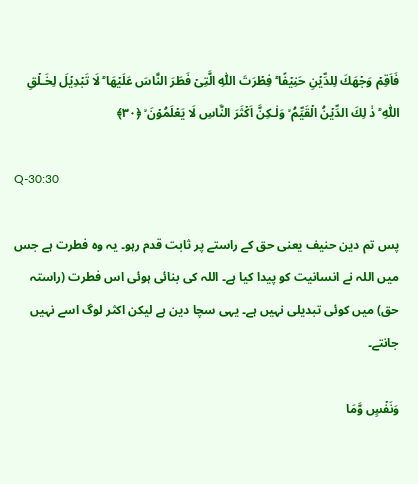فَاَقِمۡ وَجۡهَكَ لِلدِّيۡنِ حَنِيۡفًا ‌ؕ فِطۡرَتَ اللّٰهِ الَّتِىۡ فَطَرَ النَّاسَ عَلَيۡهَا ‌ؕ لَا تَبۡدِيۡلَ لِخَـلۡقِ اللّٰهِ‌ ؕ ذٰ لِكَ الدِّيۡنُ الۡقَيِّمُ ۙ وَلٰـكِنَّ اَكۡثَرَ النَّاسِ لَا يَعۡلَمُوۡنَ ۙ ﴿۳۰﴾

Q-30:30

پس تم دین حنیف یعنی حق کے راستے پر ثابت قدم رہو۔ یہ وہ فطرت ہے جس میں اللہ نے انسانیت کو پیدا کیا ہے۔ اللہ کی بنائی ہوئی اس فطرت (راستہ حق) میں کوئی تبدیلی نہیں ہے۔ یہی سچا دین ہے لیکن اکثر لوگ اسے نہیں جانتے۔

وَنَفۡسٍ وَّمَا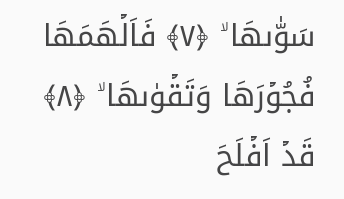سَوّٰٮهَا ۙ ﴿۷﴾ فَاَلۡهَمَهَا فُجُوۡرَهَا وَتَقۡوٰٮهَا ۙ ﴿۸﴾ قَدۡ اَفۡلَحَ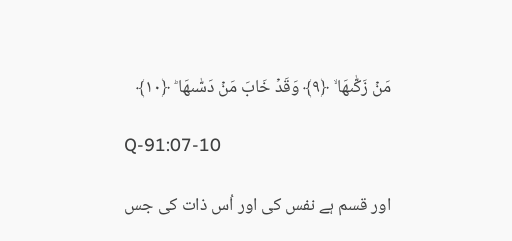مَنۡ زَكّٰٮهَا ۙ ﴿۹﴾ وَقَدۡ خَابَ مَنۡ دَسّٰٮهَا ؕ ﴿۱۰﴾

Q-91:07-10

اور قسم ہے نفس کی اور اُس ذات کی جس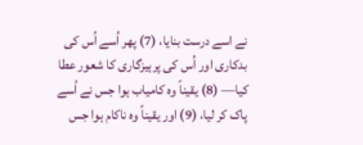نے اسے درست بنایا، (7) پھر اُسے اُس کی بدکاری اور اُس کی پرہیزگاری کا شعور عطا کیا— (8) یقیناً وہ کامیاب ہوا جس نے اُسے پاک کر لیا، (9) اور یقیناً وہ ناکام ہوا جس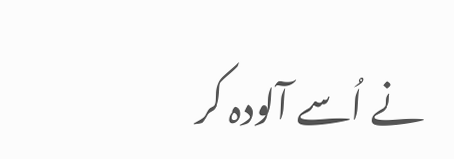نے اُسے آلودہ کر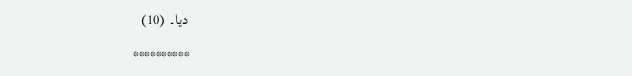دیا۔ (10)

**********